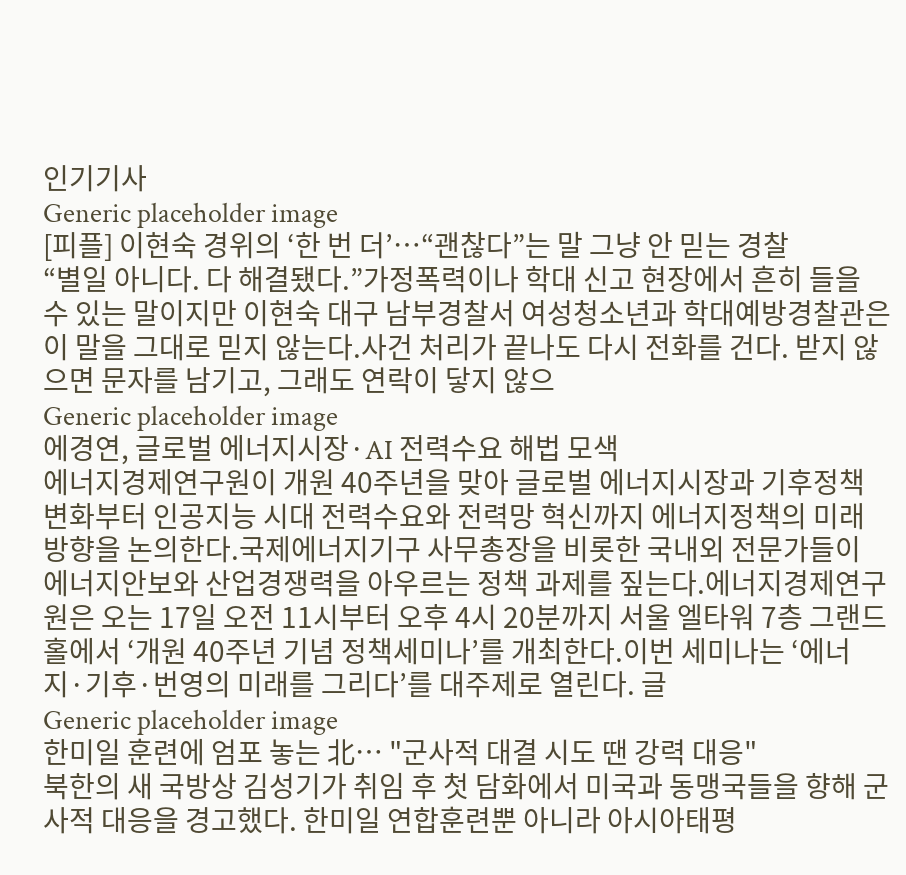인기기사
Generic placeholder image
[피플] 이현숙 경위의 ‘한 번 더’…“괜찮다”는 말 그냥 안 믿는 경찰
“별일 아니다. 다 해결됐다.”가정폭력이나 학대 신고 현장에서 흔히 들을 수 있는 말이지만 이현숙 대구 남부경찰서 여성청소년과 학대예방경찰관은 이 말을 그대로 믿지 않는다.사건 처리가 끝나도 다시 전화를 건다. 받지 않으면 문자를 남기고, 그래도 연락이 닿지 않으
Generic placeholder image
에경연, 글로벌 에너지시장·AI 전력수요 해법 모색
에너지경제연구원이 개원 40주년을 맞아 글로벌 에너지시장과 기후정책 변화부터 인공지능 시대 전력수요와 전력망 혁신까지 에너지정책의 미래 방향을 논의한다.국제에너지기구 사무총장을 비롯한 국내외 전문가들이 에너지안보와 산업경쟁력을 아우르는 정책 과제를 짚는다.에너지경제연구원은 오는 17일 오전 11시부터 오후 4시 20분까지 서울 엘타워 7층 그랜드홀에서 ‘개원 40주년 기념 정책세미나’를 개최한다.이번 세미나는 ‘에너지·기후·번영의 미래를 그리다’를 대주제로 열린다. 글
Generic placeholder image
한미일 훈련에 엄포 놓는 北… "군사적 대결 시도 땐 강력 대응"
북한의 새 국방상 김성기가 취임 후 첫 담화에서 미국과 동맹국들을 향해 군사적 대응을 경고했다. 한미일 연합훈련뿐 아니라 아시아태평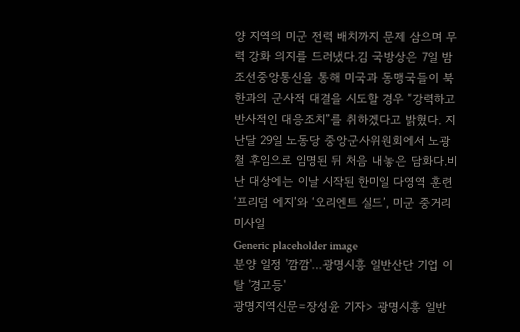양 지역의 미군 전력 배치까지 문제 삼으며 무력 강화 의지를 드러냈다.김 국방상은 7일 밤 조선중앙통신을 통해 미국과 동맹국들이 북한과의 군사적 대결을 시도할 경우 “강력하고 반사적인 대응조치”를 취하겠다고 밝혔다. 지난달 29일 노동당 중앙군사위원회에서 노광철 후임으로 임명된 뒤 처음 내놓은 담화다.비난 대상에는 이날 시작된 한미일 다영역 훈련 ‘프리덤 에지’와 ‘오리엔트 실드’, 미군 중거리 미사일
Generic placeholder image
분양 일정 '깜깜'…광명시흥 일반산단 기업 이탈 '경고등'
광명지역신문=장성윤 기자> 광명시흥 일반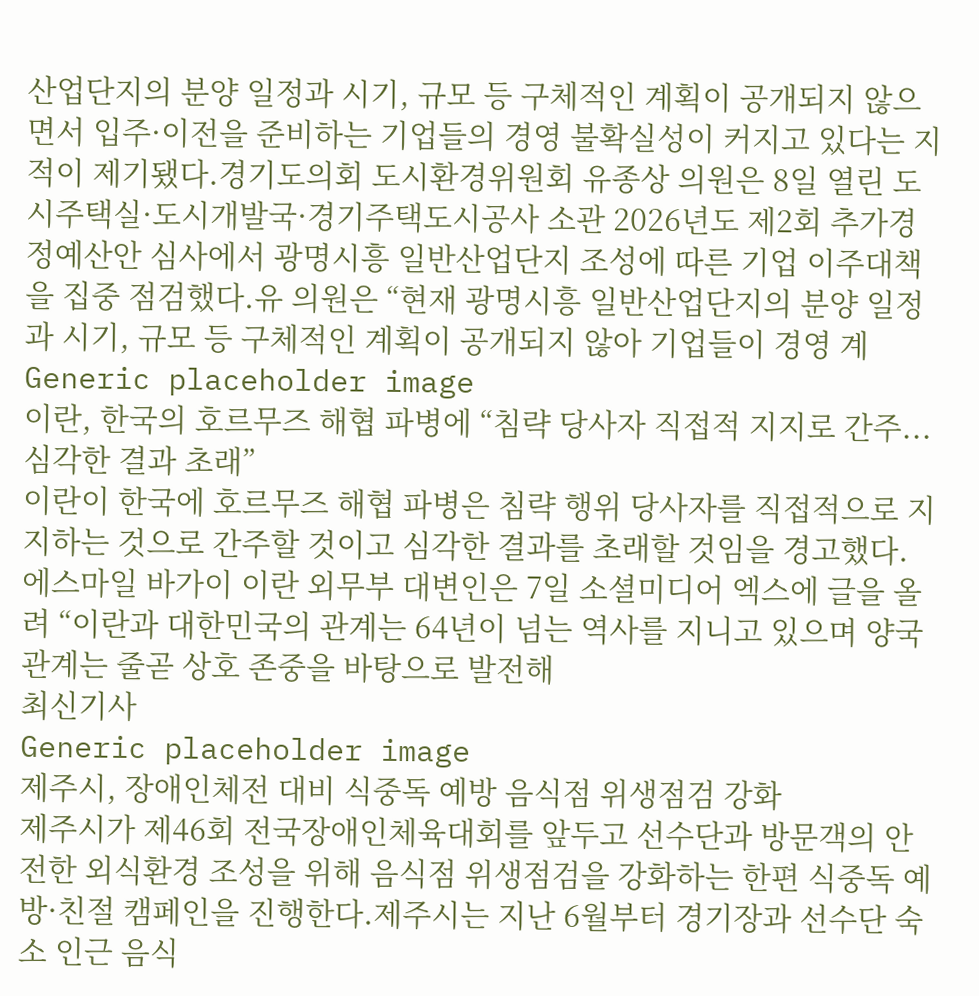산업단지의 분양 일정과 시기, 규모 등 구체적인 계획이 공개되지 않으면서 입주·이전을 준비하는 기업들의 경영 불확실성이 커지고 있다는 지적이 제기됐다.경기도의회 도시환경위원회 유종상 의원은 8일 열린 도시주택실·도시개발국·경기주택도시공사 소관 2026년도 제2회 추가경정예산안 심사에서 광명시흥 일반산업단지 조성에 따른 기업 이주대책을 집중 점검했다.유 의원은 “현재 광명시흥 일반산업단지의 분양 일정과 시기, 규모 등 구체적인 계획이 공개되지 않아 기업들이 경영 계
Generic placeholder image
이란, 한국의 호르무즈 해협 파병에 “침략 당사자 직접적 지지로 간주...심각한 결과 초래”
이란이 한국에 호르무즈 해협 파병은 침략 행위 당사자를 직접적으로 지지하는 것으로 간주할 것이고 심각한 결과를 초래할 것임을 경고했다. 에스마일 바가이 이란 외무부 대변인은 7일 소셜미디어 엑스에 글을 올려 “이란과 대한민국의 관계는 64년이 넘는 역사를 지니고 있으며 양국 관계는 줄곧 상호 존중을 바탕으로 발전해
최신기사
Generic placeholder image
제주시, 장애인체전 대비 식중독 예방 음식점 위생점검 강화
제주시가 제46회 전국장애인체육대회를 앞두고 선수단과 방문객의 안전한 외식환경 조성을 위해 음식점 위생점검을 강화하는 한편 식중독 예방·친절 캠페인을 진행한다.제주시는 지난 6월부터 경기장과 선수단 숙소 인근 음식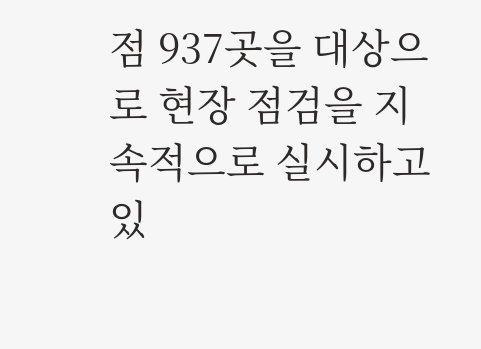점 937곳을 대상으로 현장 점검을 지속적으로 실시하고 있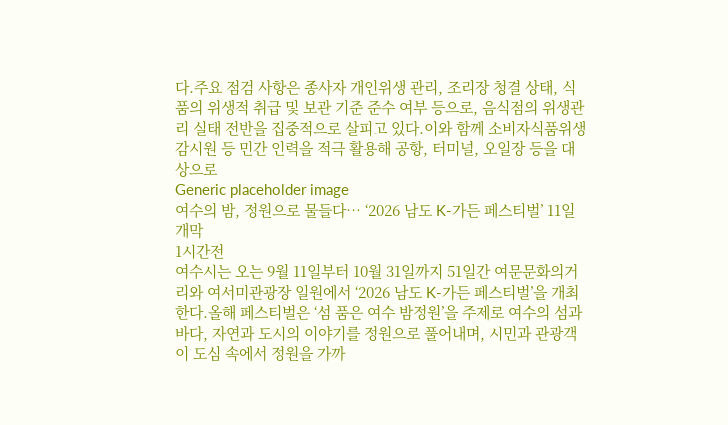다.주요 점검 사항은 종사자 개인위생 관리, 조리장 청결 상태, 식품의 위생적 취급 및 보관 기준 준수 여부 등으로, 음식점의 위생관리 실태 전반을 집중적으로 살피고 있다.이와 함께 소비자식품위생감시원 등 민간 인력을 적극 활용해 공항, 터미널, 오일장 등을 대상으로
Generic placeholder image
여수의 밤, 정원으로 물들다… ‘2026 남도 K-가든 페스티벌’ 11일 개막
1시간전
여수시는 오는 9월 11일부터 10월 31일까지 51일간 여문문화의거리와 여서미관광장 일원에서 ‘2026 남도 K-가든 페스티벌’을 개최한다.올해 페스티벌은 ‘섬 품은 여수 밤정원’을 주제로 여수의 섬과 바다, 자연과 도시의 이야기를 정원으로 풀어내며, 시민과 관광객이 도심 속에서 정원을 가까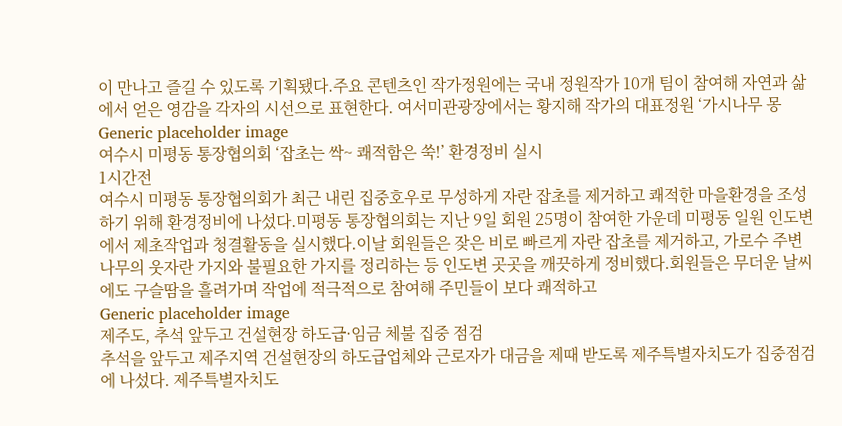이 만나고 즐길 수 있도록 기획됐다.주요 콘텐츠인 작가정원에는 국내 정원작가 10개 팀이 참여해 자연과 삶에서 얻은 영감을 각자의 시선으로 표현한다. 여서미관광장에서는 황지해 작가의 대표정원 ‘가시나무 몽
Generic placeholder image
여수시 미평동 통장협의회 ‘잡초는 싹~ 쾌적함은 쑥!’ 환경정비 실시
1시간전
여수시 미평동 통장협의회가 최근 내린 집중호우로 무성하게 자란 잡초를 제거하고 쾌적한 마을환경을 조성하기 위해 환경정비에 나섰다.미평동 통장협의회는 지난 9일 회원 25명이 참여한 가운데 미평동 일원 인도변에서 제초작업과 청결활동을 실시했다.이날 회원들은 잦은 비로 빠르게 자란 잡초를 제거하고, 가로수 주변 나무의 웃자란 가지와 불필요한 가지를 정리하는 등 인도변 곳곳을 깨끗하게 정비했다.회원들은 무더운 날씨에도 구슬땀을 흘려가며 작업에 적극적으로 참여해 주민들이 보다 쾌적하고
Generic placeholder image
제주도, 추석 앞두고 건설현장 하도급·임금 체불 집중 점검
추석을 앞두고 제주지역 건설현장의 하도급업체와 근로자가 대금을 제때 받도록 제주특별자치도가 집중점검에 나섰다. 제주특별자치도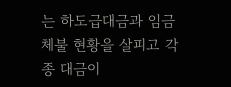는 하도급대금과 임금 체불 현황을 살피고 각종 대금이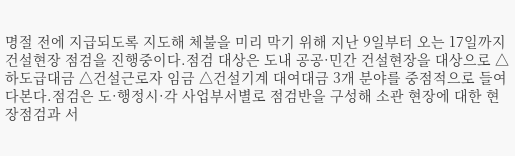명절 전에 지급되도록 지도해 체불을 미리 막기 위해 지난 9일부터 오는 17일까지 건설현장 점검을 진행중이다.점검 대상은 도내 공공·민간 건설현장을 대상으로 △하도급대금 △건설근로자 임금 △건설기계 대여대금 3개 분야를 중점적으로 들여다본다.점검은 도·행정시·각 사업부서별로 점검반을 구성해 소관 현장에 대한 현장점검과 서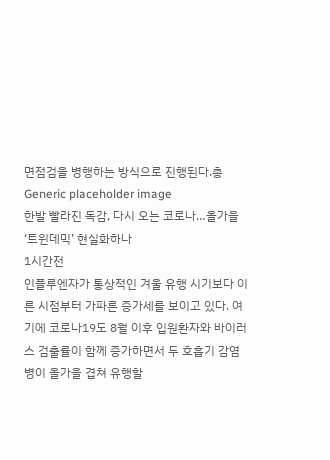면점검을 병행하는 방식으로 진행된다.총
Generic placeholder image
한발 빨라진 독감, 다시 오는 코로나…올가을 ‘트윈데믹’ 현실화하나
1시간전
인플루엔자가 통상적인 겨울 유행 시기보다 이른 시점부터 가파른 증가세를 보이고 있다. 여기에 코로나19도 8월 이후 입원환자와 바이러스 검출률이 함께 증가하면서 두 호흡기 감염병이 올가을 겹쳐 유행할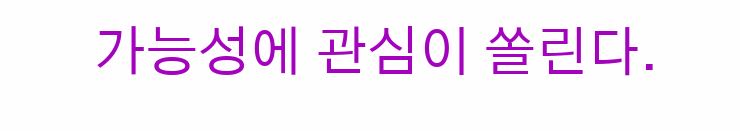가능성에 관심이 쏠린다.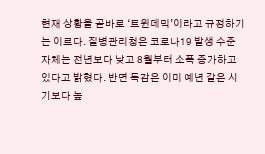현재 상황을 곧바로 ‘트윈데믹’이라고 규정하기는 이르다. 질병관리청은 코로나19 발생 수준 자체는 전년보다 낮고 8월부터 소폭 증가하고 있다고 밝혔다. 반면 독감은 이미 예년 같은 시기보다 높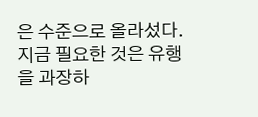은 수준으로 올라섰다. 지금 필요한 것은 유행을 과장하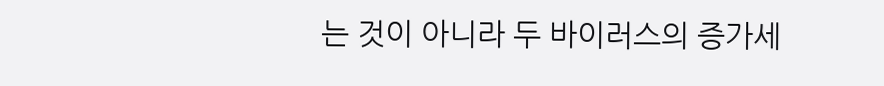는 것이 아니라 두 바이러스의 증가세